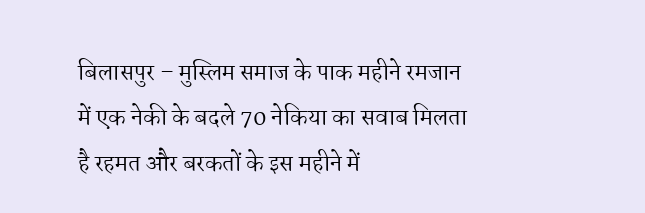बिलासपुर – मुस्लिम समाज के पाक महीने रमजान में एक नेकी के बदले 70 नेकिया का सवाब मिलता है रहमत और बरकतों के इस महीने में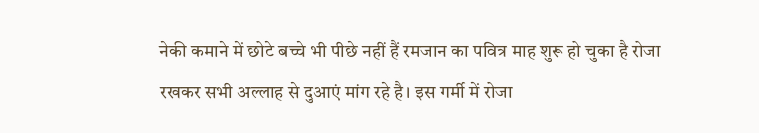नेकी कमाने में छोटे बच्चे भी पीछे नहीं हैं रमजान का पवित्र माह शुरू हो चुका है रोजा रखकर सभी अल्लाह से दुआएं मांग रहे है। इस गर्मी में रोजा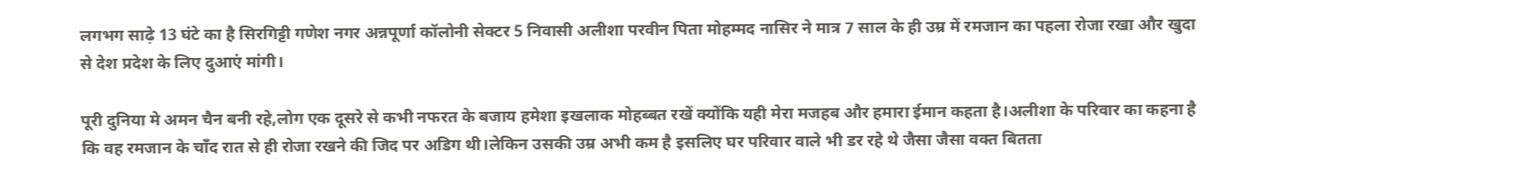लगभग साढ़े 13 घंटे का है सिरगिट्टी गणेश नगर अन्नपूर्णा कॉलोनी सेक्टर 5 निवासी अलीशा परवीन पिता मोहम्मद नासिर ने मात्र 7 साल के ही उम्र में रमजान का पहला रोजा रखा और खुदा से देश प्रदेश के लिए दुआएं मांगी।

पूरी दुनिया मे अमन चैन बनी रहे,लोग एक दूसरे से कभी नफरत के बजाय हमेशा इखलाक मोहब्बत रखें क्योंकि यही मेरा मजहब और हमारा ईमान कहता है।अलीशा के परिवार का कहना है कि वह रमजान के चाँद रात से ही रोजा रखने की जिद पर अडिग थी।लेकिन उसकी उम्र अभी कम है इसलिए घर परिवार वाले भी डर रहे थे जैसा जैसा वक्त बितता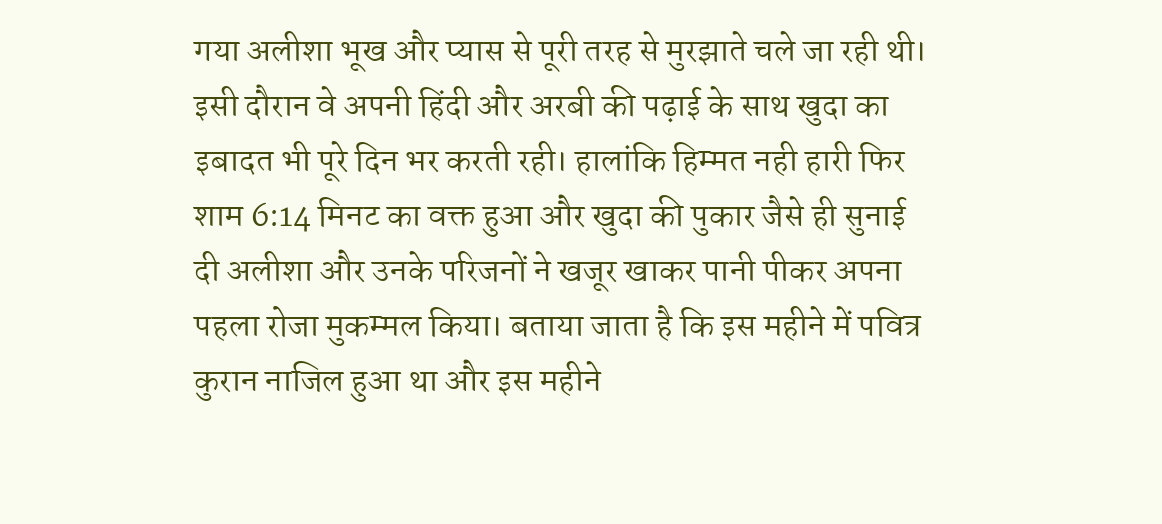गया अलीशा भूख और प्यास से पूरी तरह से मुरझाते चले जा रही थी। इसी दौरान वे अपनी हिंदी और अरबी की पढ़ाई के साथ खुदा का इबादत भी पूरे दिन भर करती रही। हालांकि हिम्मत नही हारी फिर शाम 6:14 मिनट का वक्त हुआ और खुदा की पुकार जैसे ही सुनाई दी अलीशा और उनके परिजनों ने खजूर खाकर पानी पीकर अपना पहला रोजा मुकम्मल किया। बताया जाता है कि इस महीने में पवित्र कुरान नाजिल हुआ था और इस महीने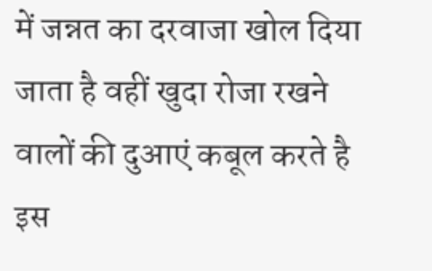में जन्नत का दरवाजा खोल दिया जाता है वहीं खुदा रोजा रखने वालों की दुआएं कबूल करते है इस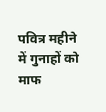पवित्र महीने में गुनाहों को माफ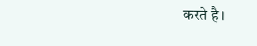करते है।